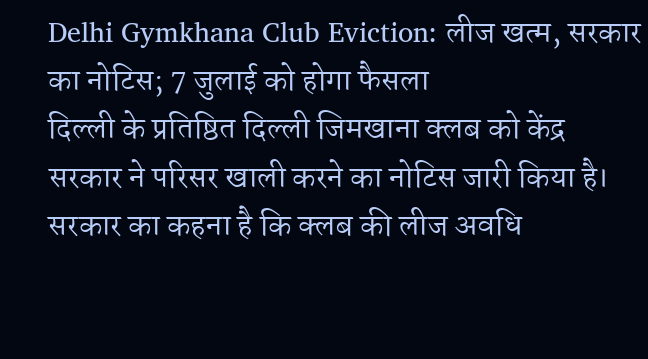Delhi Gymkhana Club Eviction: लीज खत्म, सरकार का नोटिस; 7 जुलाई को होगा फैसला
दिल्ली के प्रतिष्ठित दिल्ली जिमखाना क्लब को केंद्र सरकार ने परिसर खाली करने का नोटिस जारी किया है। सरकार का कहना है कि क्लब की लीज अवधि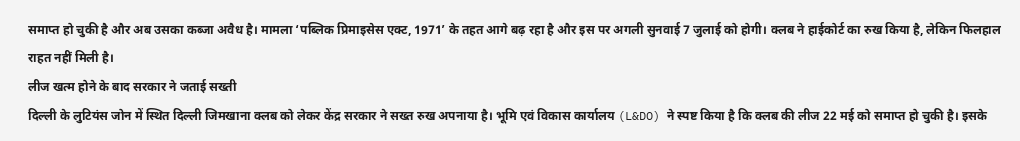समाप्त हो चुकी है और अब उसका कब्जा अवैध है। मामला ‘पब्लिक प्रिमाइसेस एक्ट, 1971’ के तहत आगे बढ़ रहा है और इस पर अगली सुनवाई 7 जुलाई को होगी। क्लब ने हाईकोर्ट का रुख किया है, लेकिन फिलहाल राहत नहीं मिली है।
लीज खत्म होने के बाद सरकार ने जताई सख्ती
दिल्ली के लुटियंस जोन में स्थित दिल्ली जिमखाना क्लब को लेकर केंद्र सरकार ने सख्त रुख अपनाया है। भूमि एवं विकास कार्यालय (L&DO) ने स्पष्ट किया है कि क्लब की लीज 22 मई को समाप्त हो चुकी है। इसके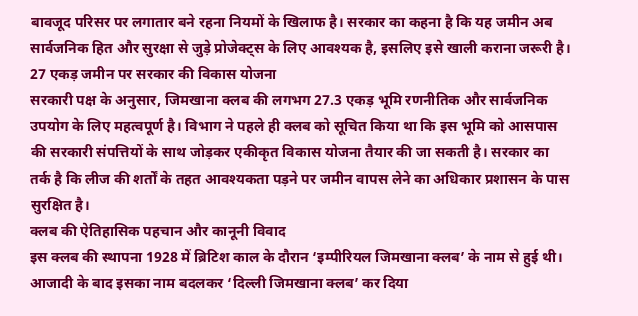बावजूद परिसर पर लगातार बने रहना नियमों के खिलाफ है। सरकार का कहना है कि यह जमीन अब सार्वजनिक हित और सुरक्षा से जुड़े प्रोजेक्ट्स के लिए आवश्यक है, इसलिए इसे खाली कराना जरूरी है।
27 एकड़ जमीन पर सरकार की विकास योजना
सरकारी पक्ष के अनुसार, जिमखाना क्लब की लगभग 27.3 एकड़ भूमि रणनीतिक और सार्वजनिक उपयोग के लिए महत्वपूर्ण है। विभाग ने पहले ही क्लब को सूचित किया था कि इस भूमि को आसपास की सरकारी संपत्तियों के साथ जोड़कर एकीकृत विकास योजना तैयार की जा सकती है। सरकार का तर्क है कि लीज की शर्तों के तहत आवश्यकता पड़ने पर जमीन वापस लेने का अधिकार प्रशासन के पास सुरक्षित है।
क्लब की ऐतिहासिक पहचान और कानूनी विवाद
इस क्लब की स्थापना 1928 में ब्रिटिश काल के दौरान ‘इम्पीरियल जिमखाना क्लब’ के नाम से हुई थी। आजादी के बाद इसका नाम बदलकर ‘दिल्ली जिमखाना क्लब’ कर दिया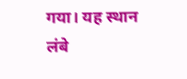गया। यह स्थान लंबे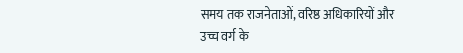समय तक राजनेताओं, वरिष्ठ अधिकारियों और उच्च वर्ग के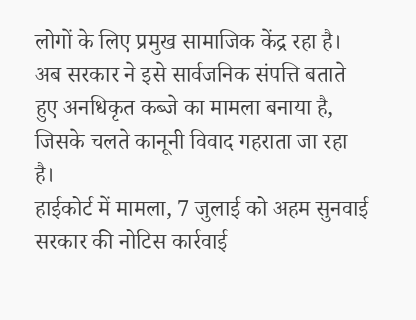लोगों के लिए प्रमुख सामाजिक केंद्र रहा है। अब सरकार ने इसे सार्वजनिक संपत्ति बताते हुए अनधिकृत कब्जे का मामला बनाया है, जिसके चलते कानूनी विवाद गहराता जा रहा है।
हाईकोर्ट में मामला, 7 जुलाई को अहम सुनवाई
सरकार की नोटिस कार्रवाई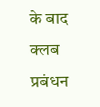के बाद क्लब प्रबंधन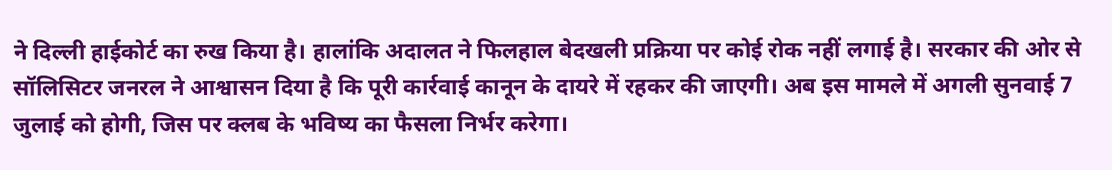ने दिल्ली हाईकोर्ट का रुख किया है। हालांकि अदालत ने फिलहाल बेदखली प्रक्रिया पर कोई रोक नहीं लगाई है। सरकार की ओर से सॉलिसिटर जनरल ने आश्वासन दिया है कि पूरी कार्रवाई कानून के दायरे में रहकर की जाएगी। अब इस मामले में अगली सुनवाई 7 जुलाई को होगी, जिस पर क्लब के भविष्य का फैसला निर्भर करेगा।